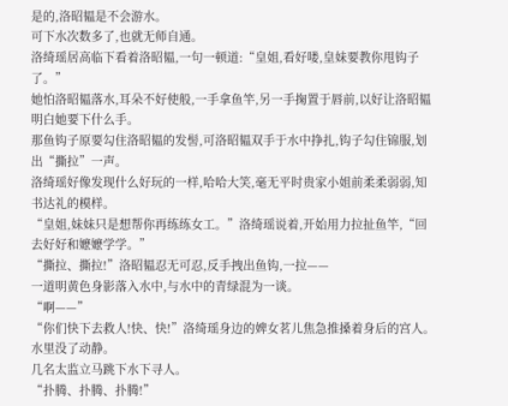是的,洛昭韫是不会游水。
可下水次数多了,也就无师自通。
洛绮瑶居高临下看着洛昭韫,一句一顿道:“皇姐,看好喽,皇妹要教你甩钩子了。”
她怕洛昭韫落水,耳朵不好使般,一手拿鱼竿,另一手掬置于唇前,以好让洛昭韫明白她要下什么手。
那鱼钩子原要勾住洛昭韫的发髻,可洛昭韫双手于水中挣扎,钩子勾住锦服,划出“撕拉”一声。
洛绮瑶好像发现什么好玩的一样,哈哈大笑,毫无平时贵家小姐前柔柔弱弱,知书达礼的模样。
“皇姐,妹妹只是想帮你再练练女工。”洛绮瑶说着,开始用力拉扯鱼竿,“回去好好和嬷嬷学学。”
“撕拉、撕拉!”洛昭韫忍无可忍,反手拽出鱼钩,一拉——
一道明黄色身影落入水中,与水中的青绿混为一谈。
“啊——”
“你们快下去救人!快、快!”洛绮瑶身边的婢女茗儿焦急推搡着身后的宫人。
水里没了动静。
几名太监立马跳下水下寻人。
“扑腾、扑腾、扑腾!”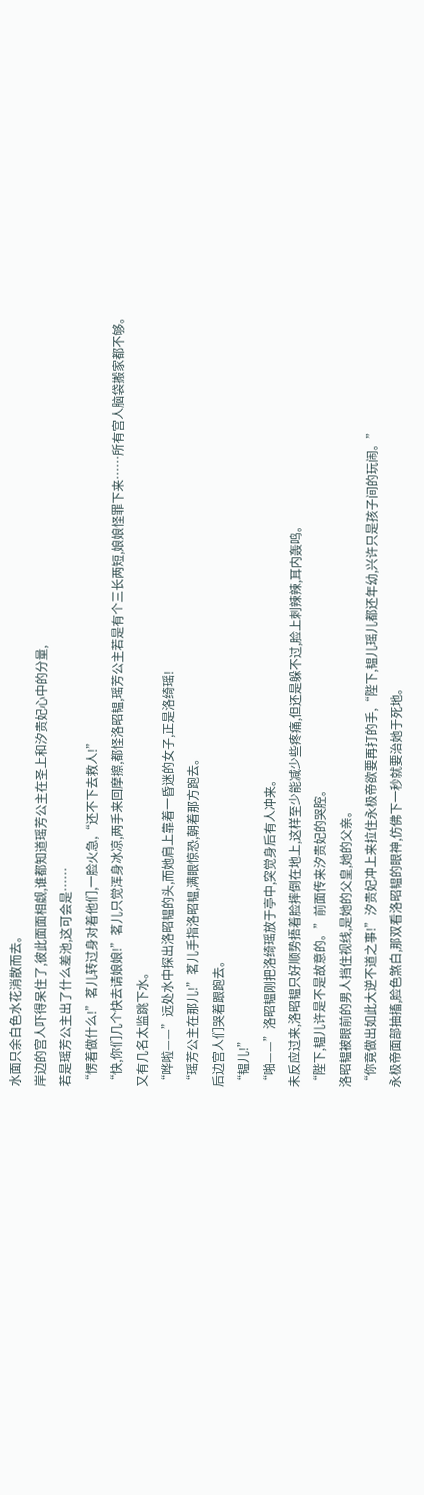水面只余白色水花消散而去。
岸边的宫人吓得呆住了,彼此面面相觑,谁都知道瑶芳公主在圣上和汐贵妃心中的分量,
若是瑶芳公主出了什么差池,这可会是……
“愣着做什么!”茗儿转过身对着他们,一脸火急,“还不下去救人!”
“快,你们几个快去请娘娘!”茗儿只觉浑身冰凉,两手来回摩擦,都怪洛昭韫,瑶芳公主若是有个三长两短,娘娘怪罪下来……所有宫人脑袋搬家都不够。
又有几名太监跳下水。
“哗啦——”远处水中探出洛昭韫的头,而她肩上靠着一昏迷的女子,正是洛绮瑶!
“瑶芳公主在那儿!”茗儿手指洛昭韫,满眼惊恐,朝着那方跑去。
后边宫人们哭着跟跑去。
“韫儿!”
“啪——”洛昭韫刚把洛绮瑶放于亭中,突觉身后有人冲来。
未反应过来,洛昭韫只好顺势捂着脸摔倒在地上,这样至少能减少些疼痛,但还是躲不过,脸上刺辣辣,耳内轰鸣。
“陛下,韫儿许是不是故意的。”前面传来汐贵妃的哭腔。
洛昭韫被眼前的男人挡住视线,是她的父皇,她的父亲。
“你竟做出如此大逆不道之事!”汐贵妃冲上来拉住永极帝欲要再打的手,“陛下,韫儿瑶儿都还年幼,兴许只是孩子间的玩闹。”
永极帝面部抽搐,脸色煞白,那双看洛昭韫的眼神,仿佛下一秒就要治她于死地。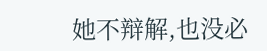她不辩解,也没必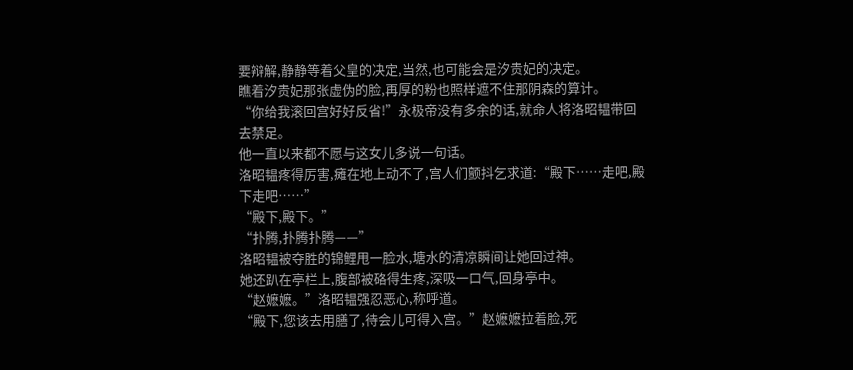要辩解,静静等着父皇的决定,当然,也可能会是汐贵妃的决定。
瞧着汐贵妃那张虚伪的脸,再厚的粉也照样遮不住那阴森的算计。
“你给我滚回宫好好反省!”永极帝没有多余的话,就命人将洛昭韫带回去禁足。
他一直以来都不愿与这女儿多说一句话。
洛昭韫疼得厉害,瘫在地上动不了,宫人们颤抖乞求道:“殿下……走吧,殿下走吧……”
“殿下,殿下。”
“扑腾,扑腾扑腾——”
洛昭韫被夺胜的锦鲤甩一脸水,塘水的清凉瞬间让她回过神。
她还趴在亭栏上,腹部被硌得生疼,深吸一口气,回身亭中。
“赵嬷嬷。”洛昭韫强忍恶心,称呼道。
“殿下,您该去用膳了,待会儿可得入宫。”赵嬷嬷拉着脸,死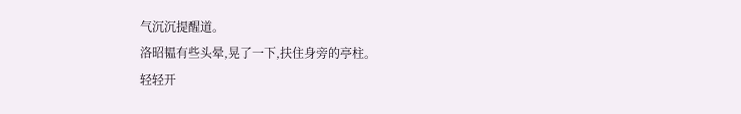气沉沉提醒道。
洛昭韫有些头晕,晃了一下,扶住身旁的亭柱。
轻轻开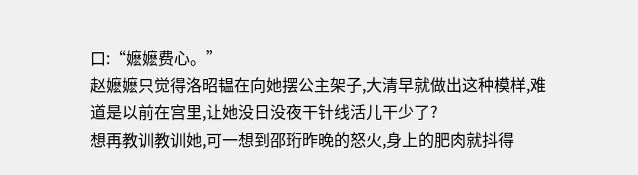口:“嬷嬷费心。”
赵嬷嬷只觉得洛昭韫在向她摆公主架子,大清早就做出这种模样,难道是以前在宫里,让她没日没夜干针线活儿干少了?
想再教训教训她,可一想到邵珩昨晚的怒火,身上的肥肉就抖得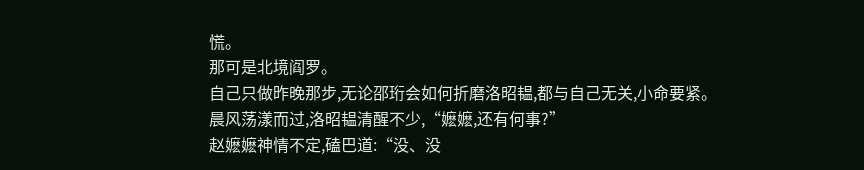慌。
那可是北境阎罗。
自己只做昨晚那步,无论邵珩会如何折磨洛昭韫,都与自己无关,小命要紧。
晨风荡漾而过,洛昭韫清醒不少,“嬷嬷,还有何事?”
赵嬷嬷神情不定,磕巴道:“没、没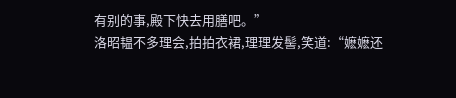有别的事,殿下快去用膳吧。”
洛昭韫不多理会,拍拍衣裙,理理发髻,笑道:“嬷嬷还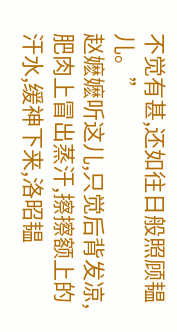不觉有甚,还如往日般照顾韫儿。”
赵嬷嬷听这儿,只觉后背发凉,肥肉上冒出蒸汗,擦擦额上的汗水,缓神下来,洛昭韫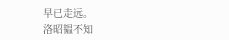早已走远。
洛昭韫不知